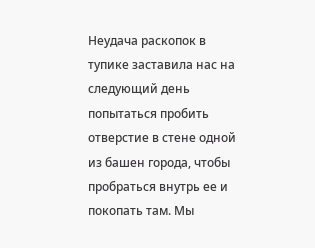Неудача раскопок в тупике заставила нас на следующий день попытаться пробить отверстие в стене одной из башен города, чтобы пробраться внутрь ее и покопать там. Мы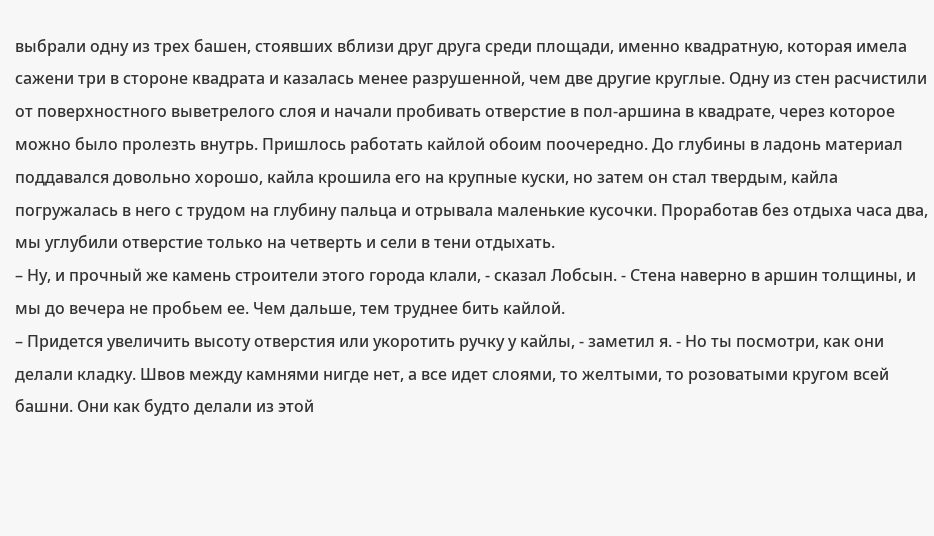выбрали одну из трех башен, стоявших вблизи друг друга среди площади, именно квадратную, которая имела сажени три в стороне квадрата и казалась менее разрушенной, чем две другие круглые. Одну из стен расчистили от поверхностного выветрелого слоя и начали пробивать отверстие в пол-аршина в квадрате, через которое можно было пролезть внутрь. Пришлось работать кайлой обоим поочередно. До глубины в ладонь материал поддавался довольно хорошо, кайла крошила его на крупные куски, но затем он стал твердым, кайла погружалась в него с трудом на глубину пальца и отрывала маленькие кусочки. Проработав без отдыха часа два, мы углубили отверстие только на четверть и сели в тени отдыхать.
– Ну, и прочный же камень строители этого города клали, - сказал Лобсын. - Стена наверно в аршин толщины, и мы до вечера не пробьем ее. Чем дальше, тем труднее бить кайлой.
– Придется увеличить высоту отверстия или укоротить ручку у кайлы, - заметил я. - Но ты посмотри, как они делали кладку. Швов между камнями нигде нет, а все идет слоями, то желтыми, то розоватыми кругом всей башни. Они как будто делали из этой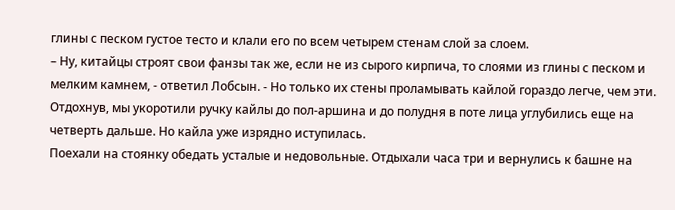глины с песком густое тесто и клали его по всем четырем стенам слой за слоем.
– Ну, китайцы строят свои фанзы так же, если не из сырого кирпича, то слоями из глины с песком и мелким камнем, - ответил Лобсын. - Но только их стены проламывать кайлой гораздо легче, чем эти.
Отдохнув, мы укоротили ручку кайлы до пол-аршина и до полудня в поте лица углубились еще на четверть дальше. Но кайла уже изрядно иступилась.
Поехали на стоянку обедать усталые и недовольные. Отдыхали часа три и вернулись к башне на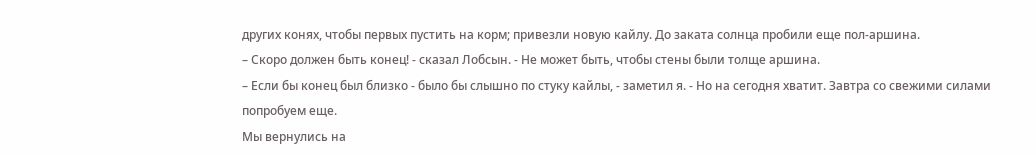других конях, чтобы первых пустить на корм; привезли новую кайлу. До заката солнца пробили еще пол-аршина.
– Скоро должен быть конец! - сказал Лобсын. - Не может быть, чтобы стены были толще аршина.
– Если бы конец был близко - было бы слышно по стуку кайлы, - заметил я. - Но на сегодня хватит. Завтра со свежими силами попробуем еще.
Мы вернулись на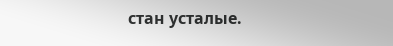стан усталые.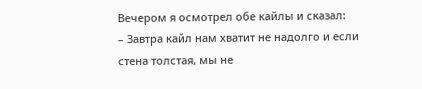Вечером я осмотрел обе кайлы и сказал:
– Завтра кайл нам хватит не надолго и если стена толстая, мы не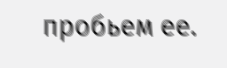пробьем ее.